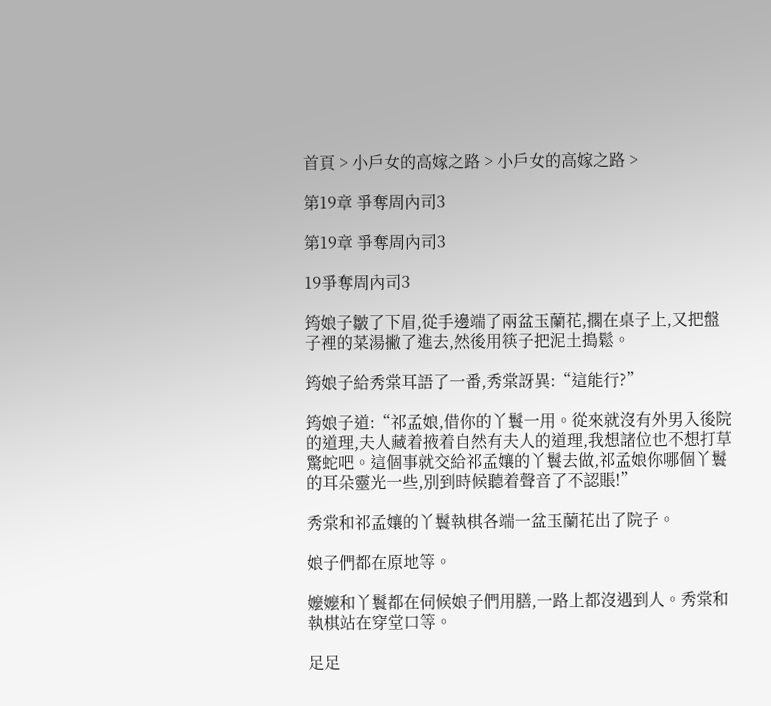首頁 > 小戶女的高嫁之路 > 小戶女的高嫁之路 >

第19章 爭奪周內司3

第19章 爭奪周內司3

19爭奪周內司3

筠娘子皺了下眉,從手邊端了兩盆玉蘭花,擱在桌子上,又把盤子裡的菜湯撇了進去,然後用筷子把泥土搗鬆。

筠娘子給秀棠耳語了一番,秀棠訝異:“這能行?”

筠娘子道:“祁孟娘,借你的丫鬟一用。從來就沒有外男入後院的道理,夫人藏着掖着自然有夫人的道理,我想諸位也不想打草驚蛇吧。這個事就交給祁孟孃的丫鬟去做,祁孟娘你哪個丫鬟的耳朵靈光一些,別到時候聽着聲音了不認賬!”

秀棠和祁孟孃的丫鬟執棋各端一盆玉蘭花出了院子。

娘子們都在原地等。

嬤嬤和丫鬟都在伺候娘子們用膳,一路上都沒遇到人。秀棠和執棋站在穿堂口等。

足足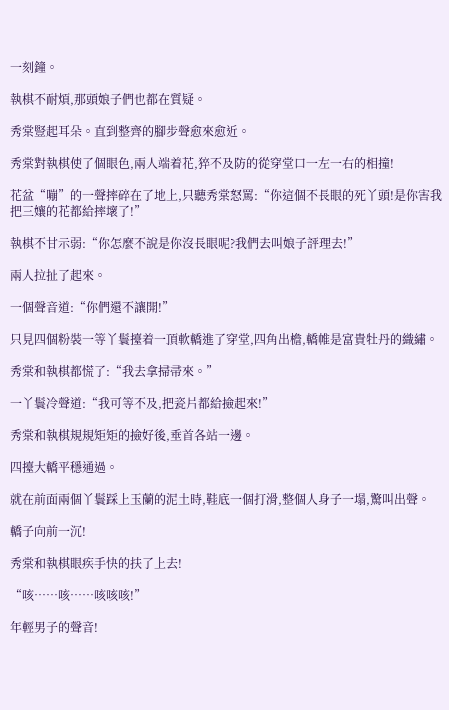一刻鐘。

執棋不耐煩,那頭娘子們也都在質疑。

秀棠豎起耳朵。直到整齊的腳步聲愈來愈近。

秀棠對執棋使了個眼色,兩人端着花,猝不及防的從穿堂口一左一右的相撞!

花盆“嘣”的一聲摔碎在了地上,只聽秀棠怒罵:“你這個不長眼的死丫頭!是你害我把三孃的花都給摔壞了!”

執棋不甘示弱:“你怎麼不說是你沒長眼呢?我們去叫娘子評理去!”

兩人拉扯了起來。

一個聲音道:“你們還不讓開!”

只見四個粉裝一等丫鬟擡着一頂軟轎進了穿堂,四角出檐,轎帷是富貴牡丹的織繡。

秀棠和執棋都慌了:“我去拿掃帚來。”

一丫鬟冷聲道:“我可等不及,把瓷片都給撿起來!”

秀棠和執棋規規矩矩的撿好後,垂首各站一邊。

四擡大轎平穩通過。

就在前面兩個丫鬟踩上玉蘭的泥土時,鞋底一個打滑,整個人身子一塌,驚叫出聲。

轎子向前一沉!

秀棠和執棋眼疾手快的扶了上去!

“咳……咳……咳咳咳!”

年輕男子的聲音!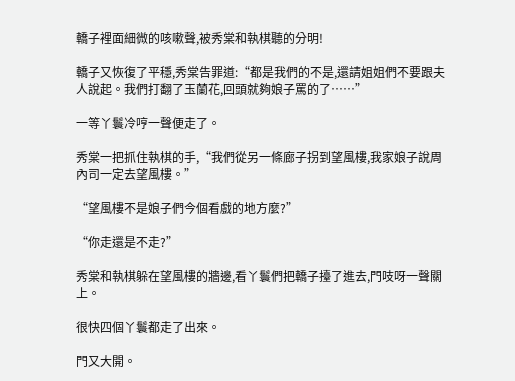轎子裡面細微的咳嗽聲,被秀棠和執棋聽的分明!

轎子又恢復了平穩,秀棠告罪道:“都是我們的不是,還請姐姐們不要跟夫人說起。我們打翻了玉蘭花,回頭就夠娘子罵的了……”

一等丫鬟冷哼一聲便走了。

秀棠一把抓住執棋的手,“我們從另一條廊子拐到望風樓,我家娘子說周內司一定去望風樓。”

“望風樓不是娘子們今個看戲的地方麼?”

“你走還是不走?”

秀棠和執棋躲在望風樓的牆邊,看丫鬟們把轎子擡了進去,門吱呀一聲關上。

很快四個丫鬟都走了出來。

門又大開。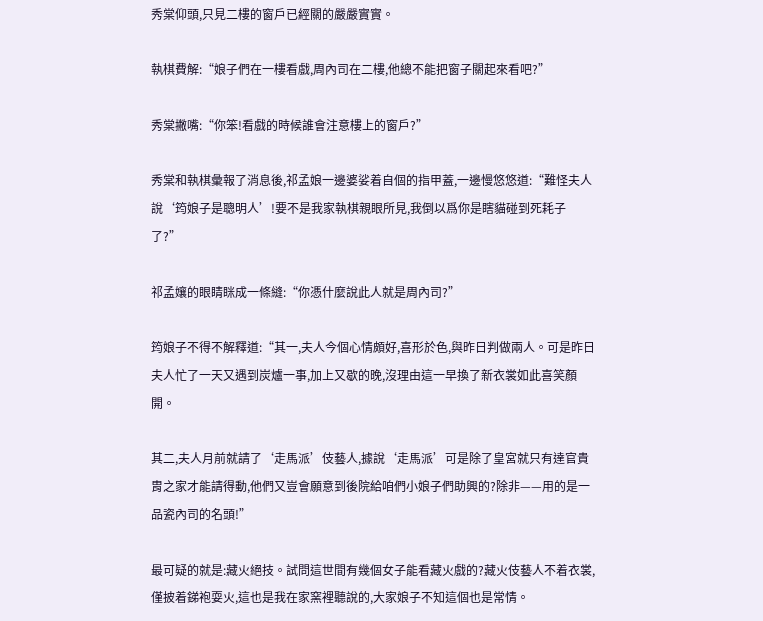秀棠仰頭,只見二樓的窗戶已經關的嚴嚴實實。

執棋費解:“娘子們在一樓看戲,周內司在二樓,他總不能把窗子關起來看吧?”

秀棠撇嘴:“你笨!看戲的時候誰會注意樓上的窗戶?”

秀棠和執棋彙報了消息後,祁孟娘一邊婆娑着自個的指甲蓋,一邊慢悠悠道:“難怪夫人說‘筠娘子是聰明人’!要不是我家執棋親眼所見,我倒以爲你是瞎貓碰到死耗子了?”

祁孟孃的眼睛眯成一條縫:“你憑什麼說此人就是周內司?”

筠娘子不得不解釋道:“其一,夫人今個心情頗好,喜形於色,與昨日判做兩人。可是昨日夫人忙了一天又遇到炭爐一事,加上又歇的晚,沒理由這一早換了新衣裳如此喜笑顏開。

其二,夫人月前就請了‘走馬派’伎藝人,據說‘走馬派’可是除了皇宮就只有達官貴胄之家才能請得動,他們又豈會願意到後院給咱們小娘子們助興的?除非——用的是一品瓷內司的名頭!”

最可疑的就是:藏火絕技。試問這世間有幾個女子能看藏火戲的?藏火伎藝人不着衣裳,僅披着銻袍耍火,這也是我在家窯裡聽說的,大家娘子不知這個也是常情。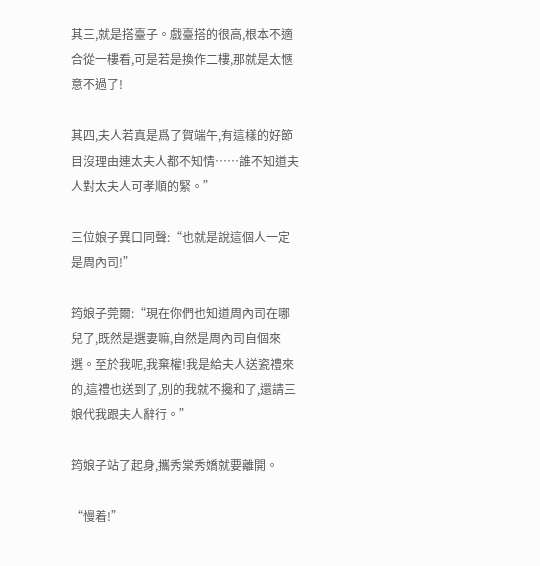其三,就是搭臺子。戲臺搭的很高,根本不適合從一樓看,可是若是換作二樓,那就是太愜意不過了!

其四,夫人若真是爲了賀端午,有這樣的好節目沒理由連太夫人都不知情……誰不知道夫人對太夫人可孝順的緊。”

三位娘子異口同聲:“也就是說這個人一定是周內司!”

筠娘子莞爾:“現在你們也知道周內司在哪兒了,既然是選妻嘛,自然是周內司自個來選。至於我呢,我棄權!我是給夫人送瓷禮來的,這禮也送到了,別的我就不攙和了,還請三娘代我跟夫人辭行。”

筠娘子站了起身,攜秀棠秀嬌就要離開。

“慢着!”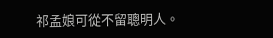祁孟娘可從不留聰明人。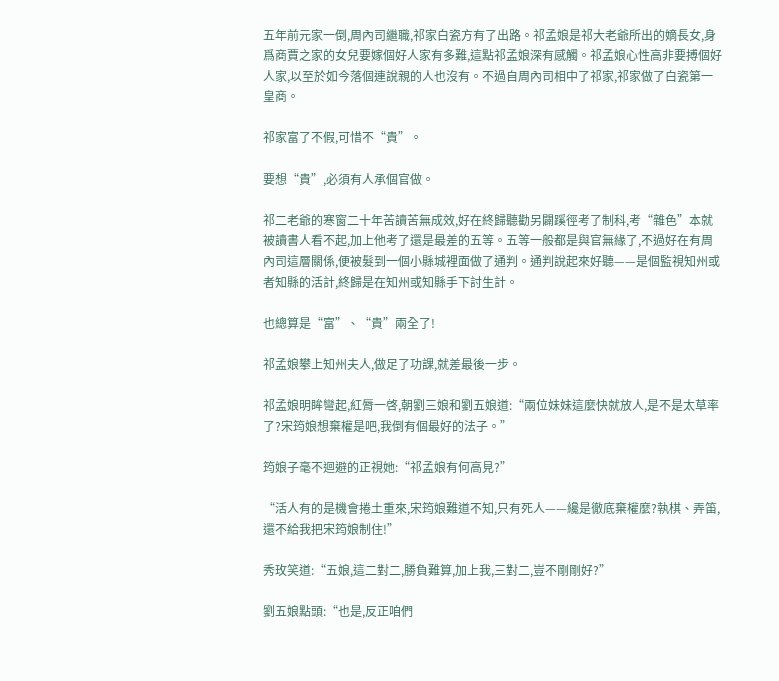五年前元家一倒,周內司繼職,祁家白瓷方有了出路。祁孟娘是祁大老爺所出的嫡長女,身爲商賈之家的女兒要嫁個好人家有多難,這點祁孟娘深有感觸。祁孟娘心性高非要搏個好人家,以至於如今落個連說親的人也沒有。不過自周內司相中了祁家,祁家做了白瓷第一皇商。

祁家富了不假,可惜不“貴”。

要想“貴”,必須有人承個官做。

祁二老爺的寒窗二十年苦讀苦無成效,好在終歸聽勸另闢蹊徑考了制科,考“雜色”本就被讀書人看不起,加上他考了還是最差的五等。五等一般都是與官無緣了,不過好在有周內司這層關係,便被髮到一個小縣城裡面做了通判。通判說起來好聽——是個監視知州或者知縣的活計,終歸是在知州或知縣手下討生計。

也總算是“富”、“貴”兩全了!

祁孟娘攀上知州夫人,做足了功課,就差最後一步。

祁孟娘明眸彎起,紅脣一啓,朝劉三娘和劉五娘道:“兩位妹妹這麼快就放人,是不是太草率了?宋筠娘想棄權是吧,我倒有個最好的法子。”

筠娘子毫不迴避的正視她:“祁孟娘有何高見?”

“活人有的是機會捲土重來,宋筠娘難道不知,只有死人——纔是徹底棄權麼?執棋、弄笛,還不給我把宋筠娘制住!”

秀玫笑道:“五娘,這二對二,勝負難算,加上我,三對二,豈不剛剛好?”

劉五娘點頭:“也是,反正咱們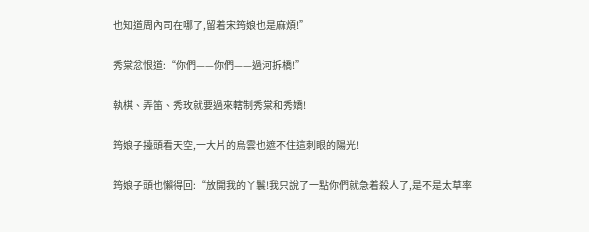也知道周內司在哪了,留着宋筠娘也是麻煩!”

秀棠忿恨道:“你們——你們——過河拆橋!”

執棋、弄笛、秀玫就要過來轄制秀棠和秀嬌!

筠娘子擡頭看天空,一大片的烏雲也遮不住這刺眼的陽光!

筠娘子頭也懶得回:“放開我的丫鬟!我只說了一點你們就急着殺人了,是不是太草率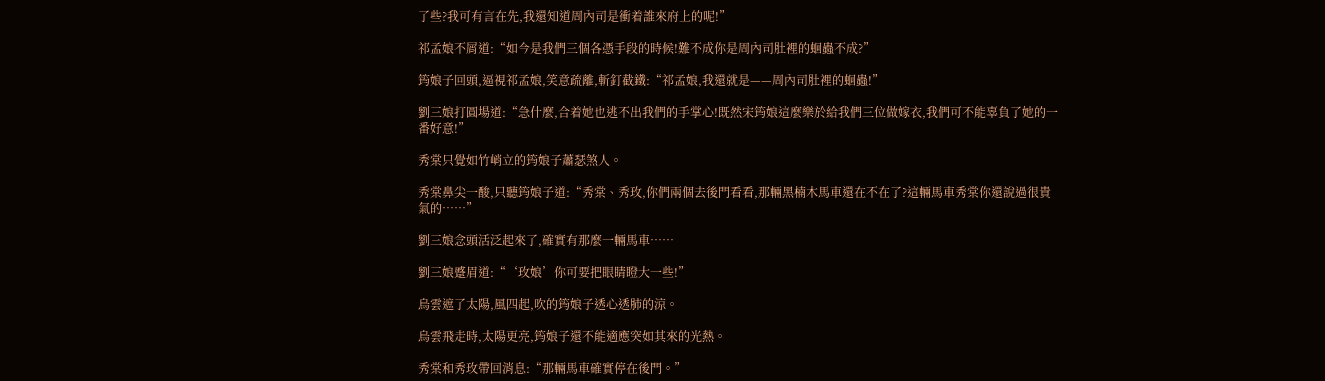了些?我可有言在先,我還知道周內司是衝着誰來府上的呢!”

祁孟娘不屑道:“如今是我們三個各憑手段的時候!難不成你是周內司肚裡的蛔蟲不成?”

筠娘子回頭,逼視祁孟娘,笑意疏離,斬釘截鐵:“祁孟娘,我還就是——周內司肚裡的蛔蟲!”

劉三娘打圓場道:“急什麼,合着她也逃不出我們的手掌心!既然宋筠娘這麼樂於給我們三位做嫁衣,我們可不能辜負了她的一番好意!”

秀棠只覺如竹峭立的筠娘子蕭瑟煞人。

秀棠鼻尖一酸,只聽筠娘子道:“秀棠、秀玫,你們兩個去後門看看,那輛黑楠木馬車還在不在了?這輛馬車秀棠你還說過很貴氣的……”

劉三娘念頭活泛起來了,確實有那麼一輛馬車……

劉三娘蹙眉道:“‘玫娘’你可要把眼睛瞪大一些!”

烏雲遮了太陽,風四起,吹的筠娘子透心透肺的涼。

烏雲飛走時,太陽更亮,筠娘子還不能適應突如其來的光熱。

秀棠和秀玫帶回消息:“那輛馬車確實停在後門。”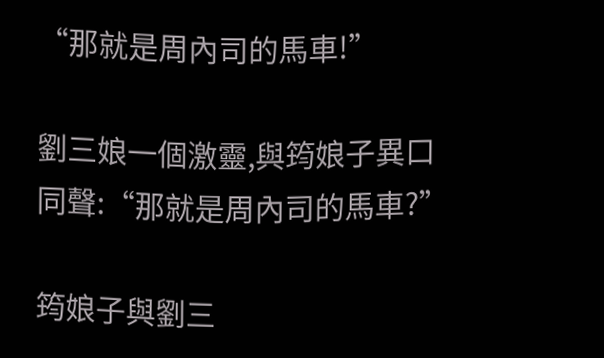“那就是周內司的馬車!”

劉三娘一個激靈,與筠娘子異口同聲:“那就是周內司的馬車?”

筠娘子與劉三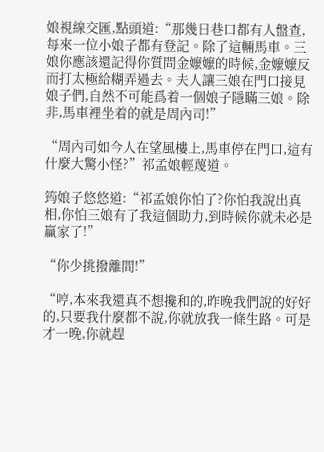娘視線交匯,點頭道:“那幾日巷口都有人盤查,每來一位小娘子都有登記。除了這輛馬車。三娘你應該還記得你質問金嬤嬤的時候,金嬤嬤反而打太極給糊弄過去。夫人讓三娘在門口接見娘子們,自然不可能爲着一個娘子隱瞞三娘。除非,馬車裡坐着的就是周內司!”

“周內司如今人在望風樓上,馬車停在門口,這有什麼大驚小怪?”祁孟娘輕蔑道。

筠娘子悠悠道:“祁孟娘你怕了?你怕我說出真相,你怕三娘有了我這個助力,到時候你就未必是贏家了!”

“你少挑撥離間!”

“哼,本來我還真不想攙和的,昨晚我們說的好好的,只要我什麼都不說,你就放我一條生路。可是才一晚,你就趕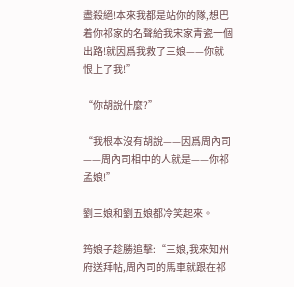盡殺絕!本來我都是站你的隊,想巴着你祁家的名聲給我宋家青瓷一個出路!就因爲我救了三娘——你就恨上了我!”

“你胡說什麼?”

“我根本沒有胡說——因爲周內司——周內司相中的人就是——你祁孟娘!”

劉三娘和劉五娘都冷笑起來。

筠娘子趁勝追擊:“三娘,我來知州府送拜帖,周內司的馬車就跟在祁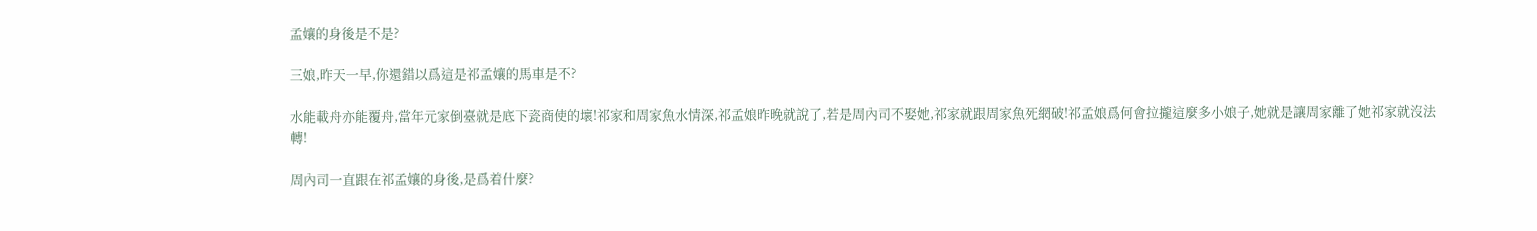孟孃的身後是不是?

三娘,昨天一早,你還錯以爲這是祁孟孃的馬車是不?

水能載舟亦能覆舟,當年元家倒臺就是底下瓷商使的壞!祁家和周家魚水情深,祁孟娘昨晚就說了,若是周內司不娶她,祁家就跟周家魚死網破!祁孟娘爲何會拉攏這麼多小娘子,她就是讓周家離了她祁家就沒法轉!

周內司一直跟在祁孟孃的身後,是爲着什麼?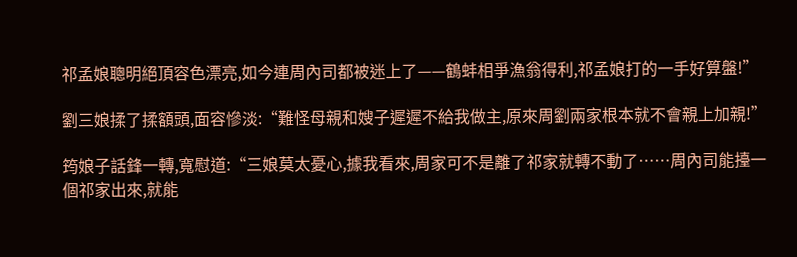祁孟娘聰明絕頂容色漂亮,如今連周內司都被迷上了——鶴蚌相爭漁翁得利,祁孟娘打的一手好算盤!”

劉三娘揉了揉額頭,面容慘淡:“難怪母親和嫂子遲遲不給我做主,原來周劉兩家根本就不會親上加親!”

筠娘子話鋒一轉,寬慰道:“三娘莫太憂心,據我看來,周家可不是離了祁家就轉不動了……周內司能擡一個祁家出來,就能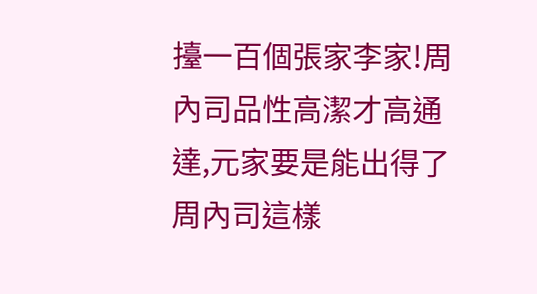擡一百個張家李家!周內司品性高潔才高通達,元家要是能出得了周內司這樣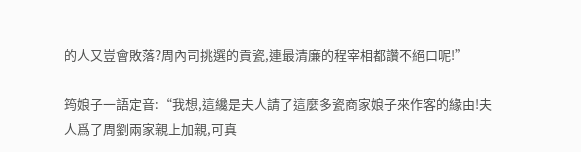的人又豈會敗落?周內司挑選的貢瓷,連最清廉的程宰相都讚不絕口呢!”

筠娘子一語定音:“我想,這纔是夫人請了這麼多瓷商家娘子來作客的緣由!夫人爲了周劉兩家親上加親,可真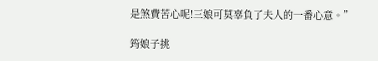是煞費苦心呢!三娘可莫辜負了夫人的一番心意。”

筠娘子挑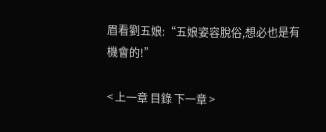眉看劉五娘:“五娘姿容脫俗,想必也是有機會的!”

< 上一章 目錄 下一章 >